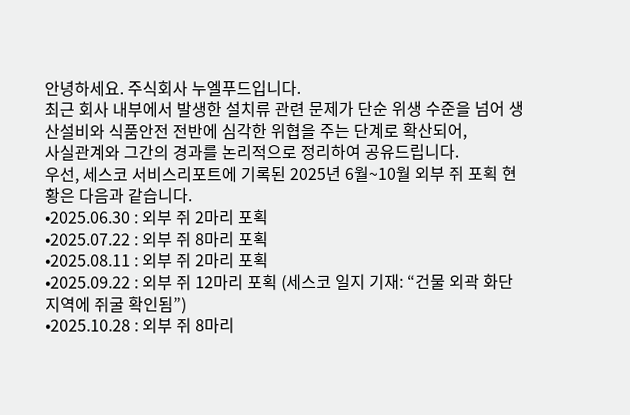안녕하세요. 주식회사 누엘푸드입니다.
최근 회사 내부에서 발생한 설치류 관련 문제가 단순 위생 수준을 넘어 생산설비와 식품안전 전반에 심각한 위협을 주는 단계로 확산되어,
사실관계와 그간의 경과를 논리적으로 정리하여 공유드립니다.
우선, 세스코 서비스리포트에 기록된 2025년 6월~10월 외부 쥐 포획 현황은 다음과 같습니다.
•2025.06.30 : 외부 쥐 2마리 포획
•2025.07.22 : 외부 쥐 8마리 포획
•2025.08.11 : 외부 쥐 2마리 포획
•2025.09.22 : 외부 쥐 12마리 포획 (세스코 일지 기재: “건물 외곽 화단 지역에 쥐굴 확인됨”)
•2025.10.28 : 외부 쥐 8마리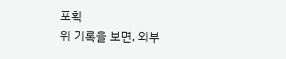포획
위 기록을 보면, 외부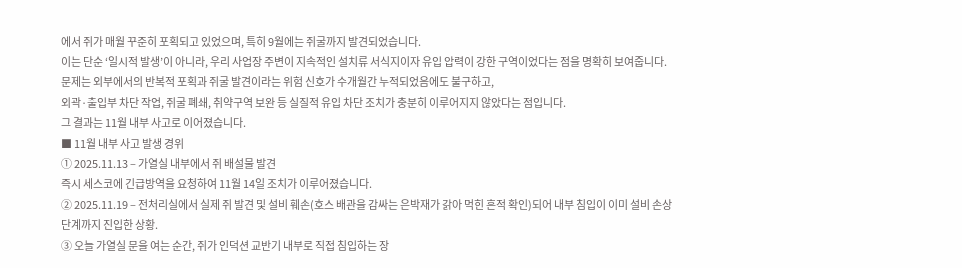에서 쥐가 매월 꾸준히 포획되고 있었으며, 특히 9월에는 쥐굴까지 발견되었습니다.
이는 단순 ‘일시적 발생’이 아니라, 우리 사업장 주변이 지속적인 설치류 서식지이자 유입 압력이 강한 구역이었다는 점을 명확히 보여줍니다.
문제는 외부에서의 반복적 포획과 쥐굴 발견이라는 위험 신호가 수개월간 누적되었음에도 불구하고,
외곽·출입부 차단 작업, 쥐굴 폐쇄, 취약구역 보완 등 실질적 유입 차단 조치가 충분히 이루어지지 않았다는 점입니다.
그 결과는 11월 내부 사고로 이어졌습니다.
■ 11월 내부 사고 발생 경위
① 2025.11.13 – 가열실 내부에서 쥐 배설물 발견
즉시 세스코에 긴급방역을 요청하여 11월 14일 조치가 이루어졌습니다.
② 2025.11.19 – 전처리실에서 실제 쥐 발견 및 설비 훼손(호스 배관을 감싸는 은박재가 갉아 먹힌 흔적 확인)되어 내부 침입이 이미 설비 손상 단계까지 진입한 상황.
③ 오늘 가열실 문을 여는 순간, 쥐가 인덕션 교반기 내부로 직접 침입하는 장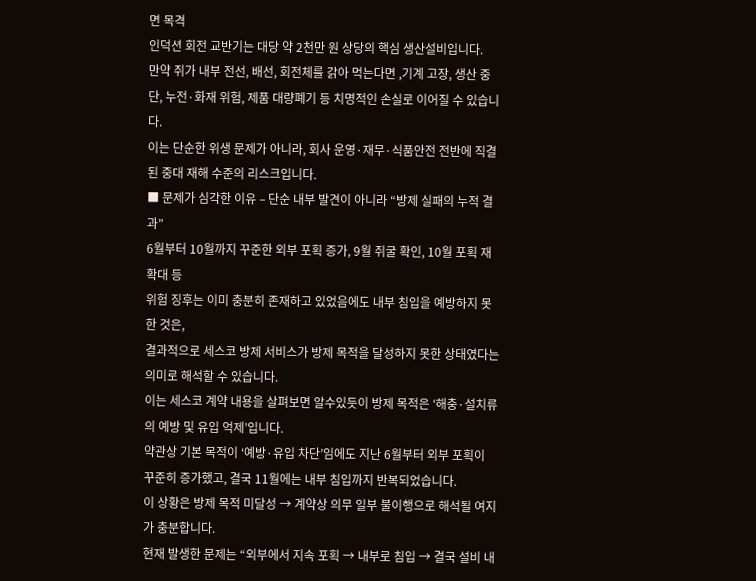면 목격
인덕션 회전 교반기는 대당 약 2천만 원 상당의 핵심 생산설비입니다.
만약 쥐가 내부 전선, 배선, 회전체를 갉아 먹는다면 ,기계 고장, 생산 중단, 누전·화재 위험, 제품 대량폐기 등 치명적인 손실로 이어질 수 있습니다.
이는 단순한 위생 문제가 아니라, 회사 운영·재무·식품안전 전반에 직결된 중대 재해 수준의 리스크입니다.
■ 문제가 심각한 이유 – 단순 내부 발견이 아니라 “방제 실패의 누적 결과”
6월부터 10월까지 꾸준한 외부 포획 증가, 9월 쥐굴 확인, 10월 포획 재확대 등
위험 징후는 이미 충분히 존재하고 있었음에도 내부 침입을 예방하지 못한 것은,
결과적으로 세스코 방제 서비스가 방제 목적을 달성하지 못한 상태였다는 의미로 해석할 수 있습니다.
이는 세스코 계약 내용을 살펴보면 알수있듯이 방제 목적은 ‘해충·설치류의 예방 및 유입 억제’입니다.
약관상 기본 목적이 ‘예방·유입 차단’임에도 지난 6월부터 외부 포획이 꾸준히 증가했고, 결국 11월에는 내부 침입까지 반복되었습니다.
이 상황은 방제 목적 미달성 → 계약상 의무 일부 불이행으로 해석될 여지가 충분합니다.
현재 발생한 문제는 “외부에서 지속 포획 → 내부로 침입 → 결국 설비 내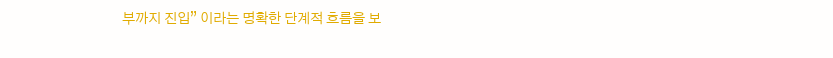부까지 진입” 이라는 명확한 단계적 흐름을 보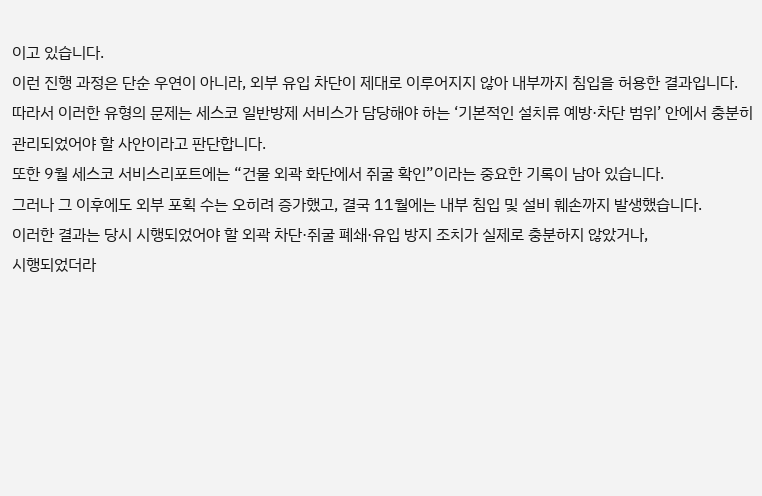이고 있습니다.
이런 진행 과정은 단순 우연이 아니라, 외부 유입 차단이 제대로 이루어지지 않아 내부까지 침입을 허용한 결과입니다.
따라서 이러한 유형의 문제는 세스코 일반방제 서비스가 담당해야 하는 ‘기본적인 설치류 예방·차단 범위’ 안에서 충분히 관리되었어야 할 사안이라고 판단합니다.
또한 9월 세스코 서비스리포트에는 “건물 외곽 화단에서 쥐굴 확인”이라는 중요한 기록이 남아 있습니다.
그러나 그 이후에도 외부 포획 수는 오히려 증가했고, 결국 11월에는 내부 침입 및 설비 훼손까지 발생했습니다.
이러한 결과는 당시 시행되었어야 할 외곽 차단·쥐굴 폐쇄·유입 방지 조치가 실제로 충분하지 않았거나,
시행되었더라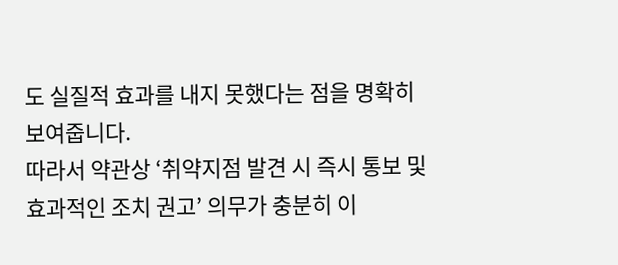도 실질적 효과를 내지 못했다는 점을 명확히 보여줍니다.
따라서 약관상 ‘취약지점 발견 시 즉시 통보 및 효과적인 조치 권고’ 의무가 충분히 이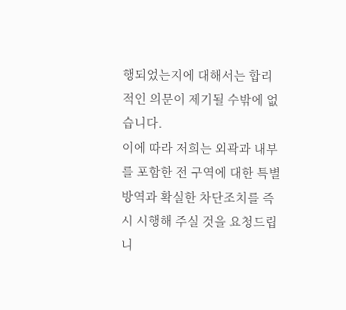행되었는지에 대해서는 합리적인 의문이 제기될 수밖에 없습니다.
이에 따라 저희는 외곽과 내부를 포함한 전 구역에 대한 특별방역과 확실한 차단조치를 즉시 시행해 주실 것을 요청드립니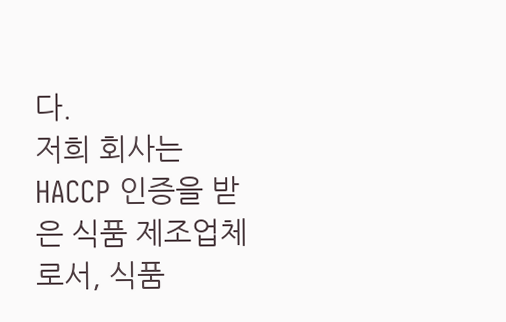다.
저희 회사는 HACCP 인증을 받은 식품 제조업체로서, 식품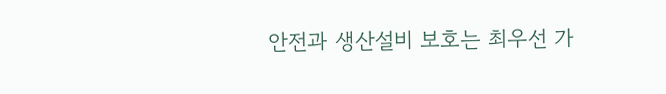안전과 생산설비 보호는 최우선 가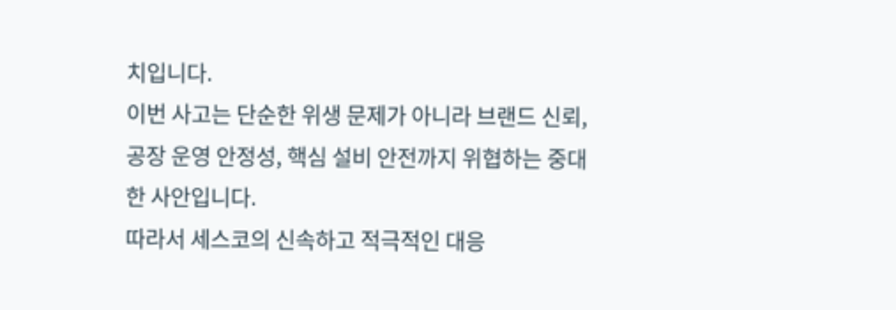치입니다.
이번 사고는 단순한 위생 문제가 아니라 브랜드 신뢰, 공장 운영 안정성, 핵심 설비 안전까지 위협하는 중대한 사안입니다.
따라서 세스코의 신속하고 적극적인 대응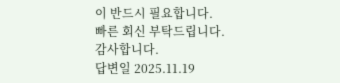이 반드시 필요합니다.
빠른 회신 부탁드립니다.
감사합니다.
답변일 2025.11.19